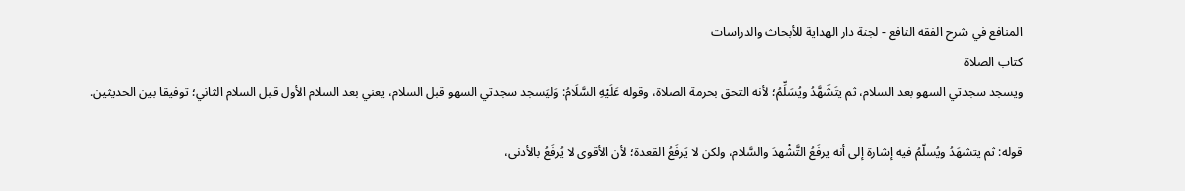المنافع في شرح الفقه النافع - لجنة دار الهداية للأبحاث والدراسات
كتاب الصلاة
ويسجد سجدتي السهو بعد السلام، ثم يتَشَهَّدُ ويُسَلِّمُ؛ لأنه التحق بحرمة الصلاة، وقوله عَلَيْهِ السَّلَامُ: وَليَسجد سجدتي السهو قبل السلام، يعني بعد السلام الأول قبل السلام الثاني؛ توفيقا بين الحديثين.

قوله: ثم يتشهَدُ ويُسلّمُ فيه إشارة إلى أنه يرفَعُ التَّشْهدَ والسَّلام، ولكن لا يَرفَعُ القعدة؛ لأن الأقوى لا يُرفَعُ بالأدنى،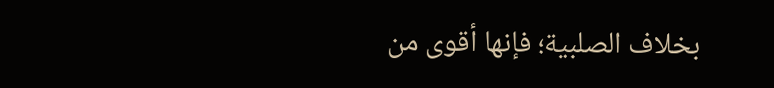بخلاف الصلبية؛ فإنها أقوى من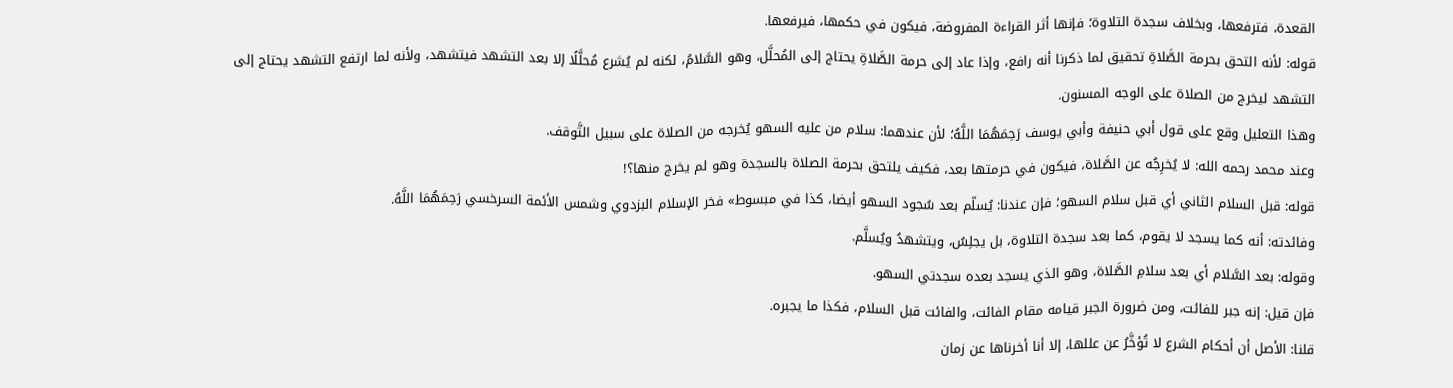القعدة، فترفعها، وبخلاف سجدة التلاوة؛ فإنها أثر القراءة المفروضة، فيكون في حكمها، فيرفعها.
قوله: لأنه التحق بحرمة الصَّلاةِ تحقيق لما ذكرنا أنه رافع، وإذا عاد إلى حرمة الصَّلاةِ يحتاج إلى المُحلَّل، وهو السَّلامُ، لكنه لم يُشرع مُحلَّلًا إلا بعد التشهد فيتشهد، ولأنه لما ارتفع التشهد يحتاج إلى التشهد ليخرج من الصلاة على الوجه المسنون.
وهذا التعليل وقع على قول أبي حنيفة وأبي يوسف رَحِمَهُمَا اللَّهُ؛ لأن عندهما: سلام من عليه السهو يُخرجه من الصلاة على سبيل التَّوقف.
وعند محمد رحمه الله: لا يُخرِجُه عن الصَّلاة، فيكون في حرمتها بعد، فكيف يلتحق بحرمة الصلاة بالسجدة وهو لم يخرج منها؟!
قوله: قبل السلام الثاني أي قبل سلام السهو؛ فإن عندنا: يُسلّم بعد سُجود السهو أيضا، كذا في مبسوط» فخر الإسلام البزدوي وشمس الأئمة السرخسي رَحِمَهُمَا اللَّهُ.
وفائدته: أنه كما يسجد لا يقوم، كما بعد سجدة التلاوة، بل يجلِسُ، ويتشهدُ ويُسلَّم.
وقوله: بعد السَّلام أي بعد سلامِ الصَّلاة، وهو الذي يسجد بعده سجدتي السهو.
فإن قيل: إنه جبر للفائت، ومن ضرورة الجبر قيامه مقام الفائت، والفائت قبل السلام، فكذا ما يجبره.
قلنا: الأصل أن أحكام الشرع لا تُؤخَّرُ عن عللها، إلا أنا أخرناها عن زمان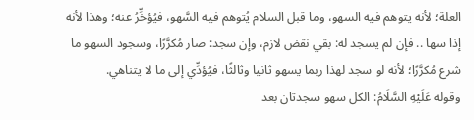العلة؛ لأنه يتوهم فيه السهو، وما قبل السلام يُتوهم فيه السَّهو، فيُؤخِّرُ عنه؛ وهذا لأنه إذا سها .. فإن لم يسجد له: بقي نقض لازم، وإن سجد: صار مُكرَّرًا، وسجود السهو ما شرع مُكرَّرًا؛ لأنه لو سجد لهذا ربما يسهو ثانيا وثالثًا، فيُؤدِّي إلى ما لا يتناهي.
وقوله عَلَيْهِ السَّلَامُ: الكل سهو سجدتان بعد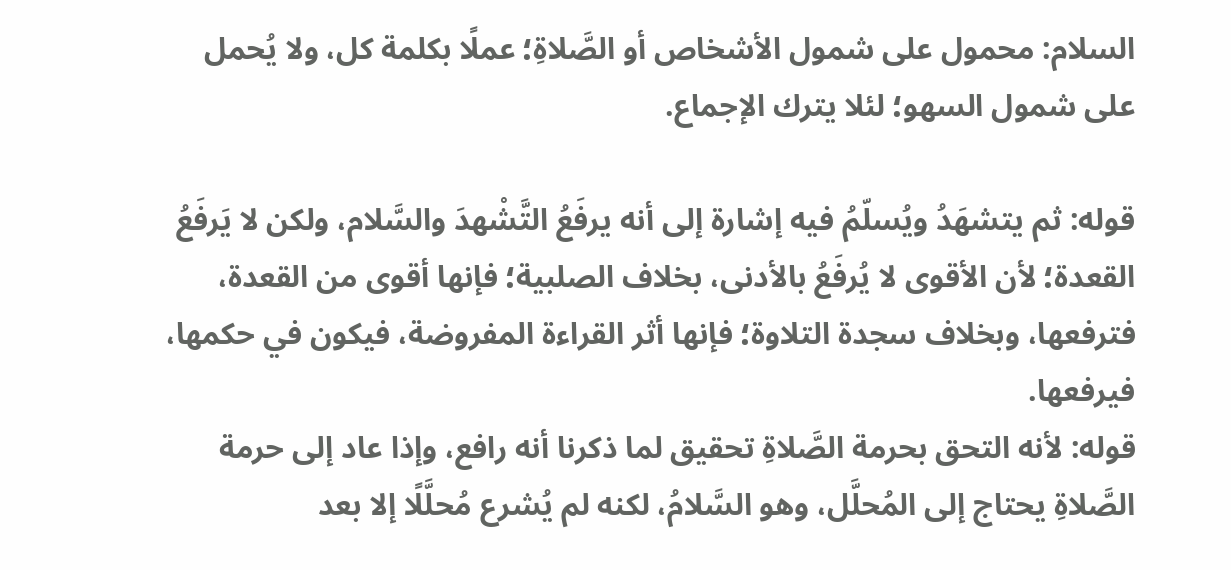السلام: محمول على شمول الأشخاص أو الصَّلاةِ؛ عملًا بكلمة كل، ولا يُحمل على شمول السهو؛ لئلا يترك الإجماع.

قوله: ثم يتشهَدُ ويُسلّمُ فيه إشارة إلى أنه يرفَعُ التَّشْهدَ والسَّلام، ولكن لا يَرفَعُ القعدة؛ لأن الأقوى لا يُرفَعُ بالأدنى، بخلاف الصلبية؛ فإنها أقوى من القعدة، فترفعها، وبخلاف سجدة التلاوة؛ فإنها أثر القراءة المفروضة، فيكون في حكمها، فيرفعها.
قوله: لأنه التحق بحرمة الصَّلاةِ تحقيق لما ذكرنا أنه رافع، وإذا عاد إلى حرمة الصَّلاةِ يحتاج إلى المُحلَّل، وهو السَّلامُ، لكنه لم يُشرع مُحلَّلًا إلا بعد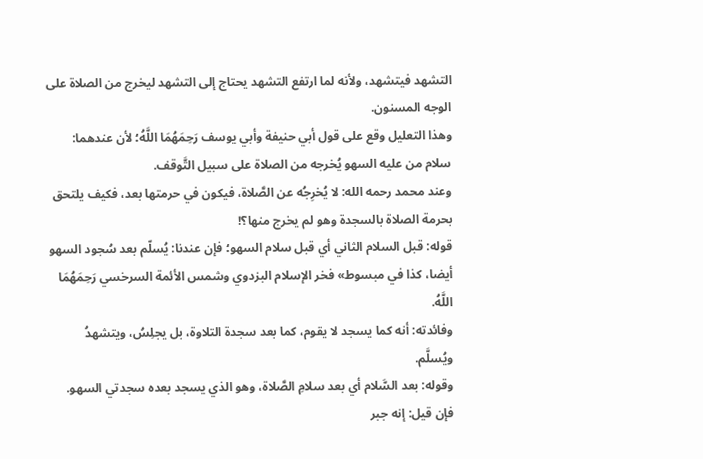التشهد فيتشهد، ولأنه لما ارتفع التشهد يحتاج إلى التشهد ليخرج من الصلاة على الوجه المسنون.
وهذا التعليل وقع على قول أبي حنيفة وأبي يوسف رَحِمَهُمَا اللَّهُ؛ لأن عندهما: سلام من عليه السهو يُخرجه من الصلاة على سبيل التَّوقف.
وعند محمد رحمه الله: لا يُخرِجُه عن الصَّلاة، فيكون في حرمتها بعد، فكيف يلتحق بحرمة الصلاة بالسجدة وهو لم يخرج منها؟!
قوله: قبل السلام الثاني أي قبل سلام السهو؛ فإن عندنا: يُسلّم بعد سُجود السهو أيضا، كذا في مبسوط» فخر الإسلام البزدوي وشمس الأئمة السرخسي رَحِمَهُمَا اللَّهُ.
وفائدته: أنه كما يسجد لا يقوم، كما بعد سجدة التلاوة، بل يجلِسُ، ويتشهدُ ويُسلَّم.
وقوله: بعد السَّلام أي بعد سلامِ الصَّلاة، وهو الذي يسجد بعده سجدتي السهو.
فإن قيل: إنه جبر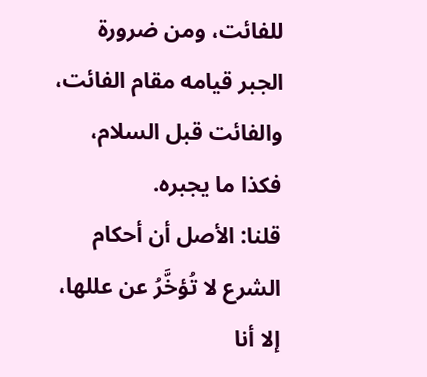للفائت، ومن ضرورة الجبر قيامه مقام الفائت، والفائت قبل السلام، فكذا ما يجبره.
قلنا: الأصل أن أحكام الشرع لا تُؤخَّرُ عن عللها، إلا أنا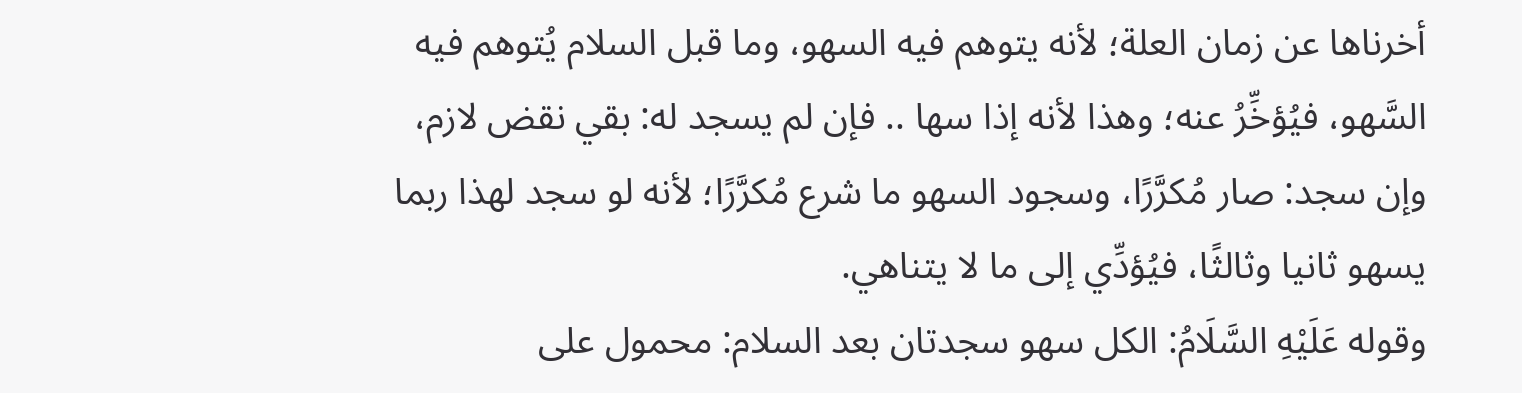أخرناها عن زمان العلة؛ لأنه يتوهم فيه السهو، وما قبل السلام يُتوهم فيه السَّهو، فيُؤخِّرُ عنه؛ وهذا لأنه إذا سها .. فإن لم يسجد له: بقي نقض لازم، وإن سجد: صار مُكرَّرًا، وسجود السهو ما شرع مُكرَّرًا؛ لأنه لو سجد لهذا ربما يسهو ثانيا وثالثًا، فيُؤدِّي إلى ما لا يتناهي.
وقوله عَلَيْهِ السَّلَامُ: الكل سهو سجدتان بعد السلام: محمول على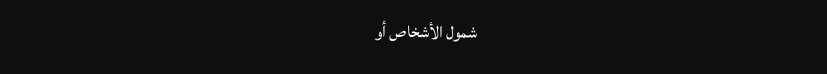شمول الأشخاص أو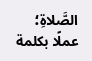الصَّلاةِ؛ عملًا بكلمة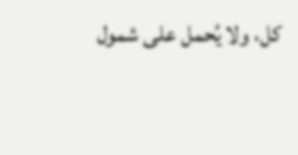كل، ولا يُحمل على شمول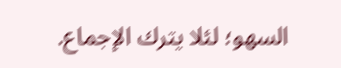السهو؛ لئلا يترك الإجماع.